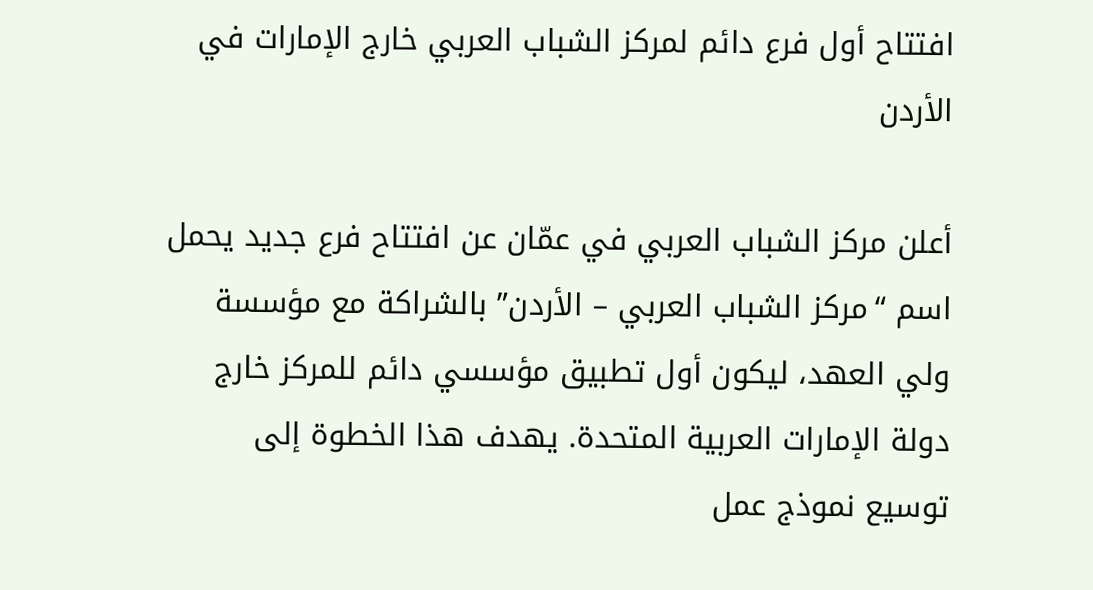افتتاح أول فرع دائم لمركز الشباب العربي خارج الإمارات في الأردن

أعلن مركز الشباب العربي في عمّان عن افتتاح فرع جديد يحمل اسم “مركز الشباب العربي – الأردن” بالشراكة مع مؤسسة ولي العهد، ليكون أول تطبيق مؤسسي دائم للمركز خارج دولة الإمارات العربية المتحدة. يهدف هذا الخطوة إلى توسيع نموذج عمل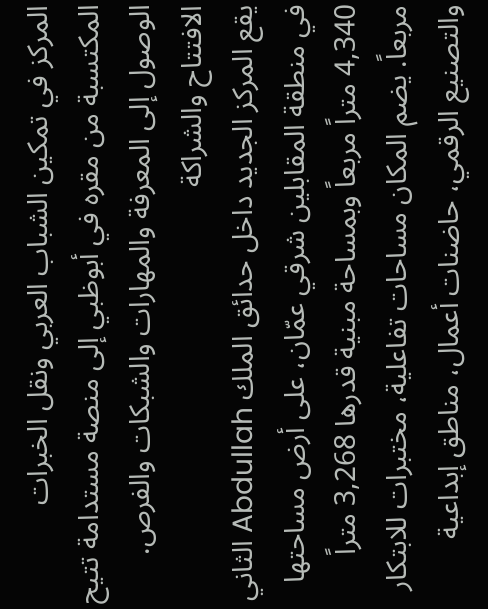المركز في تمكين الشباب العربي ونقل الخبرات المكتسبة من مقره في أبوظبي إلى منصة مستدامة تتيح الوصول إلى المعرفة والمهارات والشبكات والفرص.
الافتتاح والشراكة
يقع المركز الجديد داخل حدائق الملك Abdullah الثاني في منطقة المقابلين شرقي عمّان، على أرض مساحتها 4,340 متراً مربعاً وبمساحة مبنية قدرها 3,268 متراً مربعاً. يضم المكان مساحات تفاعلية، مختبرات للابتكار والتصنيع الرقمي، حاضنات أعمال، مناطق إبداعية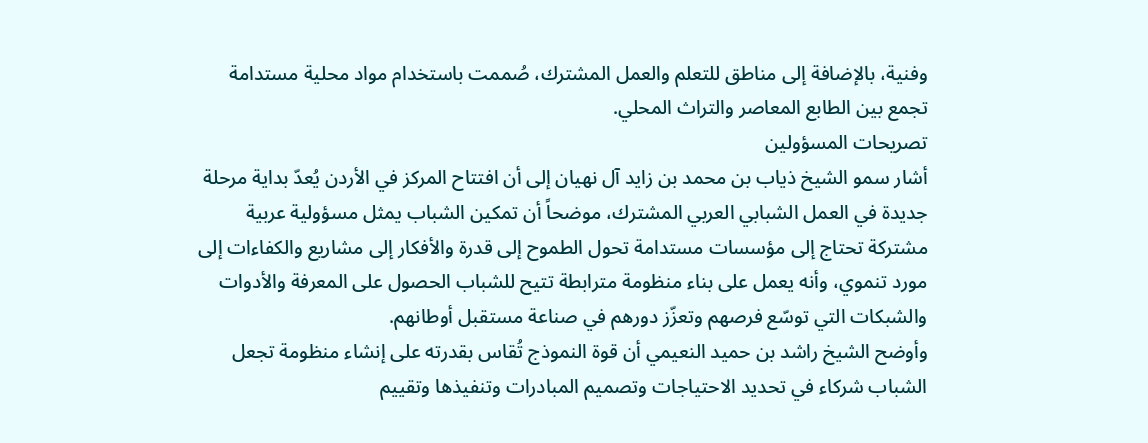وفنية، بالإضافة إلى مناطق للتعلم والعمل المشترك، صُممت باستخدام مواد محلية مستدامة تجمع بين الطابع المعاصر والتراث المحلي.
تصريحات المسؤولين
أشار سمو الشيخ ذياب بن محمد بن زايد آل نهيان إلى أن افتتاح المركز في الأردن يُعدّ بداية مرحلة جديدة في العمل الشبابي العربي المشترك، موضحاً أن تمكين الشباب يمثل مسؤولية عربية مشتركة تحتاج إلى مؤسسات مستدامة تحول الطموح إلى قدرة والأفكار إلى مشاريع والكفاءات إلى مورد تنموي، وأنه يعمل على بناء منظومة مترابطة تتيح للشباب الحصول على المعرفة والأدوات والشبكات التي توسّع فرصهم وتعزّز دورهم في صناعة مستقبل أوطانهم.
وأوضح الشيخ راشد بن حميد النعيمي أن قوة النموذج تُقاس بقدرته على إنشاء منظومة تجعل الشباب شركاء في تحديد الاحتياجات وتصميم المبادرات وتنفيذها وتقييم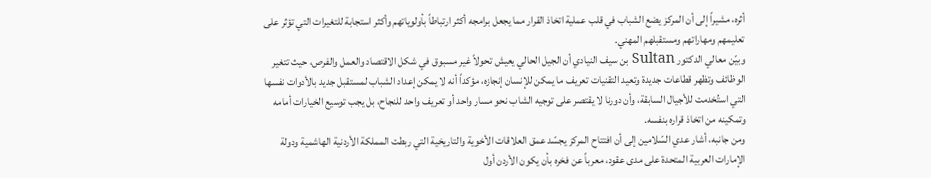أثره، مشيراً إلى أن المركز يضع الشباب في قلب عملية اتخاذ القرار مما يجعل برامجه أكثر ارتباطاً بأولوياتهم وأكثر استجابة للتغيرات التي تؤثر على تعليمهم ومهاراتهم ومستقبلهم المهني.
وبيّن معالي الدكتور Sultan بن سيف النيادي أن الجيل الحالي يعيش تحولاً غير مسبوق في شكل الاقتصاد والعمل والفرص، حيث تتغير الوظائف وتظهر قطاعات جديدة وتعيد التقنيات تعريف ما يمكن للإنسان إنجازه، مؤكداً أنه لا يمكن إعداد الشباب لمستقبل جديد بالأدوات نفسها التي استُخدمت للأجيال السابقة، وأن دورنا لا يقتصر على توجيه الشاب نحو مسار واحد أو تعريف واحد للنجاح، بل يجب توسيع الخيارات أمامه وتمكينه من اتخاذ قراره بنفسه.
ومن جانبه، أشار عدي السّلامين إلى أن افتتاح المركز يجسّد عمق العلاقات الأخوية والتاريخية التي ربطت المملكة الأردنية الهاشمية ودولة الإمارات العربية المتحدة على مدى عقود، معرباً عن فخره بأن يكون الأردن أول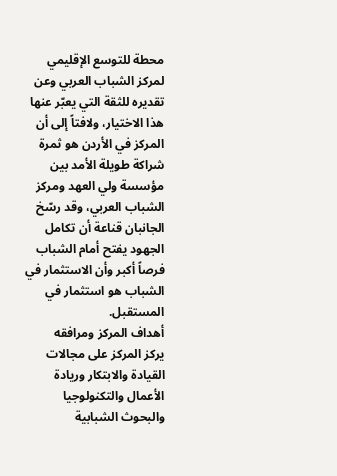محطة للتوسع الإقليمي لمركز الشباب العربي وعن تقديره للثقة التي يعبّر عنها هذا الاختيار، ولافتاً إلى أن المركز في الأردن هو ثمرة شراكة طويلة الأمد بين مؤسسة ولي العهد ومركز الشباب العربي، وقد رسّخ الجانبان قناعة أن تكامل الجهود يفتح أمام الشباب فرصاً أكبر وأن الاستثمار في الشباب هو استثمار في المستقبل.
أهداف المركز ومرافقه
يركز المركز على مجالات القيادة والابتكار وريادة الأعمال والتكنولوجيا والبحوث الشبابية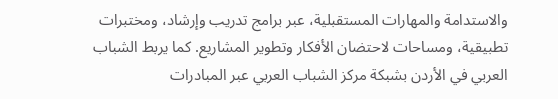والاستدامة والمهارات المستقبلية، عبر برامج تدريب وإرشاد، ومختبرات تطبيقية، ومساحات لاحتضان الأفكار وتطوير المشاريع. كما يربط الشباب العربي في الأردن بشبكة مركز الشباب العربي عبر المبادرات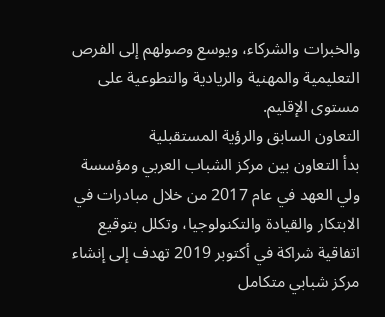والخبرات والشركاء، ويوسع وصولهم إلى الفرص التعليمية والمهنية والريادية والتطوعية على مستوى الإقليم.
التعاون السابق والرؤية المستقبلية
بدأ التعاون بين مركز الشباب العربي ومؤسسة ولي العهد في عام 2017 من خلال مبادرات في الابتكار والقيادة والتكنولوجيا، وتكلل بتوقيع اتفاقية شراكة في أكتوبر 2019 تهدف إلى إنشاء مركز شبابي متكامل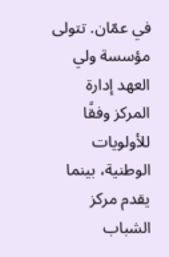في عمّان. تتولى مؤسسة ولي العهد إدارة المركز وفقًا للأولويات الوطنية، بينما يقدم مركز الشباب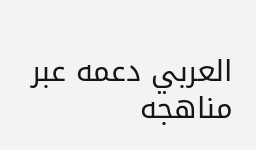العربي دعمه عبر مناهجه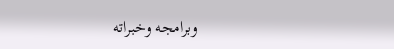وبرامجه وخبراته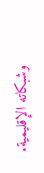وشبكاته الإقليمية.